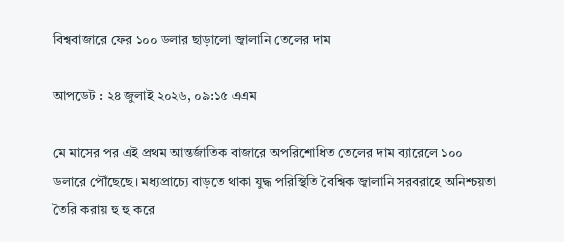বিশ্ববাজারে ফের ১০০ ডলার ছাড়ালো জ্বালানি তেলের দাম

আপডেট : ২৪ জুলাই ২০২৬, ০৯:১৫ এএম

মে মাসের পর এই প্রথম আন্তর্জাতিক বাজারে অপরিশোধিত তেলের দাম ব্যারেলে ১০০ ডলারে পৌঁছেছে। মধ্যপ্রাচ্যে বাড়তে থাকা যুদ্ধ পরিস্থিতি বৈশ্বিক জ্বালানি সরবরাহে অনিশ্চয়তা তৈরি করায় হু হু করে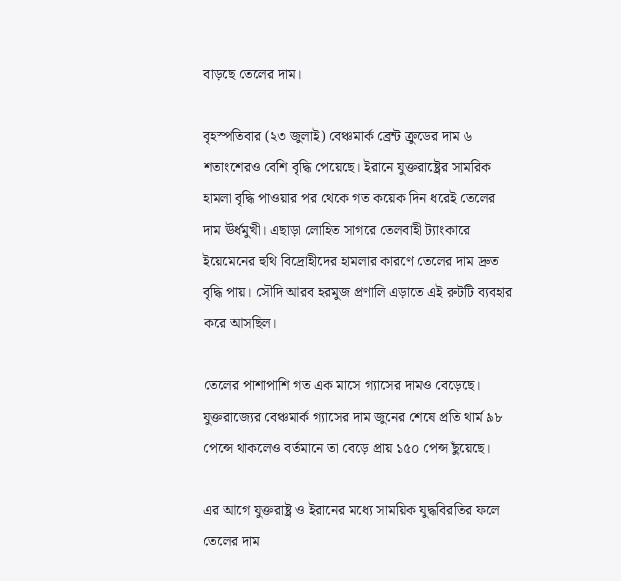বাড়ছে তেলের দাম।

বৃহস্পতিবার (২৩ জুলাই) বেঞ্চমার্ক ব্রেন্ট ক্রুডের দাম ৬ শতাংশেরও বেশি বৃদ্ধি পেয়েছে। ইরানে যুক্তরাষ্ট্রের সামরিক হামলা বৃদ্ধি পাওয়ার পর থেকে গত কয়েক দিন ধরেই তেলের দাম ঊর্ধমুখী। এছাড়া লোহিত সাগরে তেলবাহী ট্যাংকারে ইয়েমেনের হুথি বিদ্রোহীদের হামলার কারণে তেলের দাম দ্রুত বৃদ্ধি পায়। সৌদি আরব হরমুজ প্রণালি এড়াতে এই রুটটি ব্যবহার করে আসছিল।

তেলের পাশাপাশি গত এক মাসে গ্যাসের দামও বেড়েছে। যুক্তরাজ্যের বেঞ্চমার্ক গ্যাসের দাম জুনের শেষে প্রতি থার্ম ৯৮ পেন্সে থাকলেও বর্তমানে তা বেড়ে প্রায় ১৫০ পেন্স ছুঁয়েছে।

এর আগে যুক্তরাষ্ট্র ও ইরানের মধ্যে সাময়িক যুদ্ধবিরতির ফলে তেলের দাম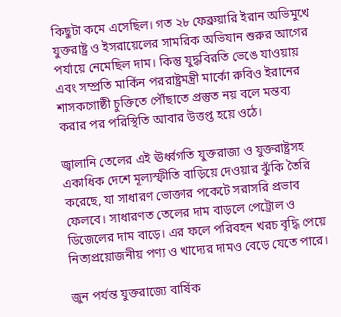কিছুটা কমে এসেছিল। গত ২৮ ফেব্রুয়ারি ইরান অভিমুখে যুক্তরাষ্ট্র ও ইসরায়েলের সামরিক অভিযান শুরুর আগের পর্যায়ে নেমেছিল দাম। কিন্তু যুদ্ধবিরতি ভেঙে যাওয়ায় এবং সম্প্রতি মার্কিন পররাষ্ট্রমন্ত্রী মার্কো রুবিও ইরানের শাসকগোষ্ঠী চুক্তিতে পৌঁছাতে প্রস্তুত নয় বলে মন্তব্য করার পর পরিস্থিতি আবার উত্তপ্ত হয়ে ওঠে।

জ্বালানি তেলের এই ঊর্ধ্বগতি যুক্তরাজ্য ও যুক্তরাষ্ট্রসহ একাধিক দেশে মূল্যস্ফীতি বাড়িয়ে দেওয়ার ঝুঁকি তৈরি করেছে, যা সাধারণ ভোক্তার পকেটে সরাসরি প্রভাব ফেলবে। সাধারণত তেলের দাম বাড়লে পেট্রোল ও ডিজেলের দাম বাড়ে। এর ফলে পরিবহন খরচ বৃদ্ধি পেয়ে নিত্যপ্রয়োজনীয় পণ্য ও খাদ্যের দামও বেড়ে যেতে পারে।

জুন পর্যন্ত যুক্তরাজ্যে বার্ষিক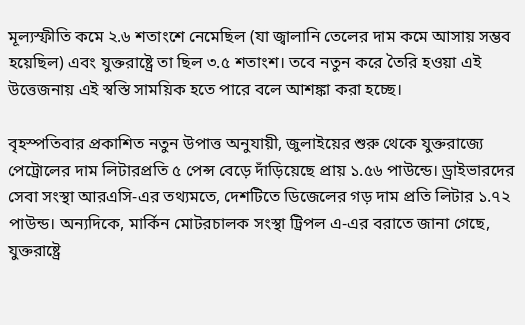মূল্যস্ফীতি কমে ২.৬ শতাংশে নেমেছিল (যা জ্বালানি তেলের দাম কমে আসায় সম্ভব হয়েছিল) এবং যুক্তরাষ্ট্রে তা ছিল ৩.৫ শতাংশ। তবে নতুন করে তৈরি হওয়া এই উত্তেজনায় এই স্বস্তি সাময়িক হতে পারে বলে আশঙ্কা করা হচ্ছে।

বৃহস্পতিবার প্রকাশিত নতুন উপাত্ত অনুযায়ী, জুলাইয়ের শুরু থেকে যুক্তরাজ্যে পেট্রোলের দাম লিটারপ্রতি ৫ পেন্স বেড়ে দাঁড়িয়েছে প্রায় ১.৫৬ পাউন্ডে। ড্রাইভারদের সেবা সংস্থা আরএসি-এর তথ্যমতে, দেশটিতে ডিজেলের গড় দাম প্রতি লিটার ১.৭২ পাউন্ড। অন্যদিকে, মার্কিন মোটরচালক সংস্থা ট্রিপল এ-এর বরাতে জানা গেছে, যুক্তরাষ্ট্রে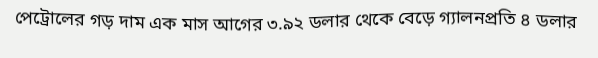পেট্রোলের গড় দাম এক মাস আগের ৩.৯২ ডলার থেকে বেড়ে গ্যালনপ্রতি ৪ ডলার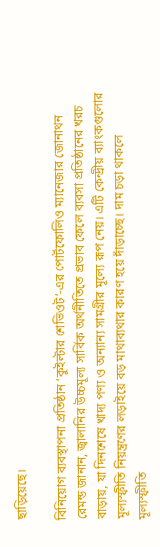ছাড়িয়েছে।

বিনিয়োগ ব্যবস্থাপনা প্রতিষ্ঠান ‘কুইল্টার শেভিওট’-এর পোর্টফোলিও ম্যানেজার জোনাথন রেমন্ড জানান, জ্বালানির উচ্চমূল্য সার্বিক অর্থনীতিতে প্রভাব ফেলে ব্যবসা প্রতিষ্ঠানের খরচ বাড়ায়, যা দিনশেষে খাদ্য পণ্য ও অন্যান্য সামগ্রীর মূল্যে রূপ নেয়। এটি কেন্দ্রীয় ব্যাংকগুলোর মূল্যস্ফীতি নিয়ন্ত্রণের লড়াইয়ে বড় মাথাব্যথার কারণ হয়ে দাঁড়াচ্ছে। দাম চড়া থাকলে মূল্যস্ফীতি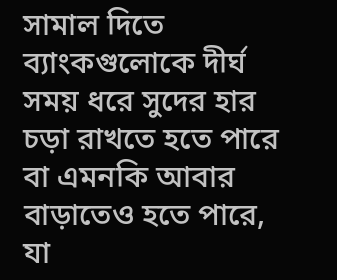সামাল দিতে ব্যাংকগুলোকে দীর্ঘ সময় ধরে সুদের হার চড়া রাখতে হতে পারে বা এমনকি আবার বাড়াতেও হতে পারে, যা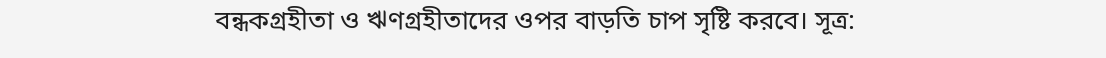বন্ধকগ্রহীতা ও ঋণগ্রহীতাদের ওপর বাড়তি চাপ সৃষ্টি করবে। সূত্র: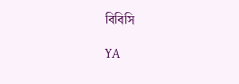বিবিসি

YA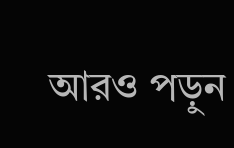আরও পড়ুন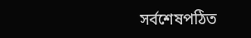সর্বশেষপঠিত